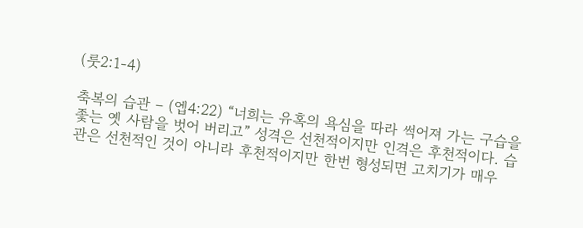(룻2:1-4)

축복의 습관 – (엡4:22) “너희는 유혹의 욕심을 따라 썩어져 가는 구습을 좇는 옛 사람을 벗어 버리고” 성격은 선천적이지만 인격은 후천적이다. 습관은 선천적인 것이 아니라 후천적이지만 한번 형성되면 고치기가 매우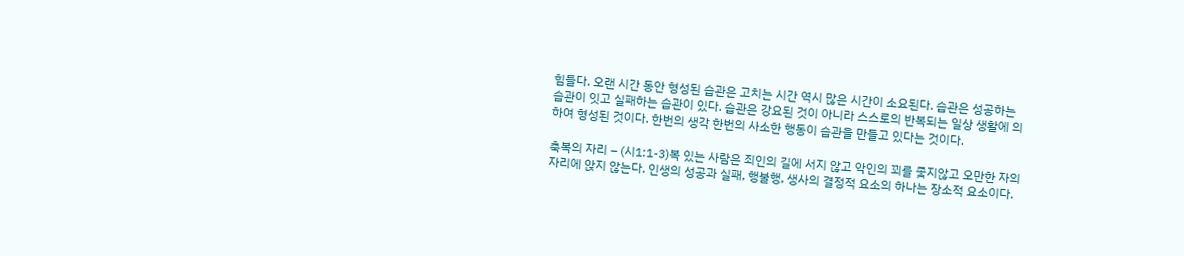힘들다. 오랜 시간 동안 형성된 습관은 고치는 시간 역시 많은 시간이 소요된다. 습관은 성공하는 습관이 잇고 실패하는 습관이 있다. 습관은 강요된 것이 아니라 스스로의 반복되는 일상 생활에 의하여 형성된 것이다. 한번의 생각 한번의 사소한 행동이 습관을 만들고 있다는 것이다.

축복의 자리 – (시1:1-3)복 있는 사람은 죄인의 길에 서지 않고 악인의 꾀를 좇지않고 오만한 자의 자리에 앉지 않는다. 인생의 성공과 실패, 행불행, 생사의 결정적 요소의 하나는 장소적 요소이다.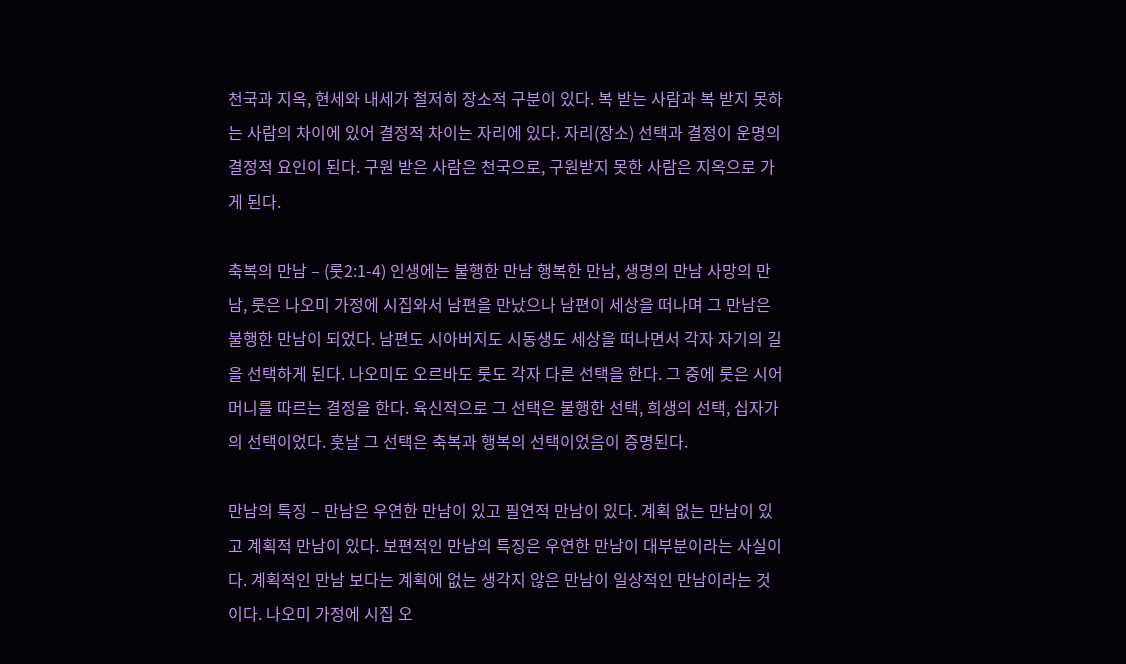천국과 지옥, 현세와 내세가 철저히 장소적 구분이 있다. 복 받는 사람과 복 받지 못하는 사람의 차이에 있어 결정적 차이는 자리에 있다. 자리(장소) 선택과 결정이 운명의 결정적 요인이 된다. 구원 받은 사람은 천국으로, 구원받지 못한 사람은 지옥으로 가게 된다.

축복의 만남 – (룻2:1-4) 인생에는 불행한 만남 행복한 만남, 생명의 만남 사망의 만남, 룻은 나오미 가정에 시집와서 남편을 만났으나 남편이 세상을 떠나며 그 만남은 불행한 만남이 되었다. 남편도 시아버지도 시동생도 세상을 떠나면서 각자 자기의 길을 선택하게 된다. 나오미도 오르바도 룻도 각자 다른 선택을 한다. 그 중에 룻은 시어머니를 따르는 결정을 한다. 육신적으로 그 선택은 불행한 선택, 희생의 선택, 십자가의 선택이었다. 훗날 그 선택은 축복과 행복의 선택이었음이 증명된다.

만남의 특징 – 만남은 우연한 만남이 있고 필연적 만남이 있다. 계획 없는 만남이 있고 계획적 만남이 있다. 보편적인 만남의 특징은 우연한 만남이 대부분이라는 사실이다. 계획적인 만남 보다는 계획에 없는 생각지 않은 만남이 일상적인 만남이라는 것이다. 나오미 가정에 시집 오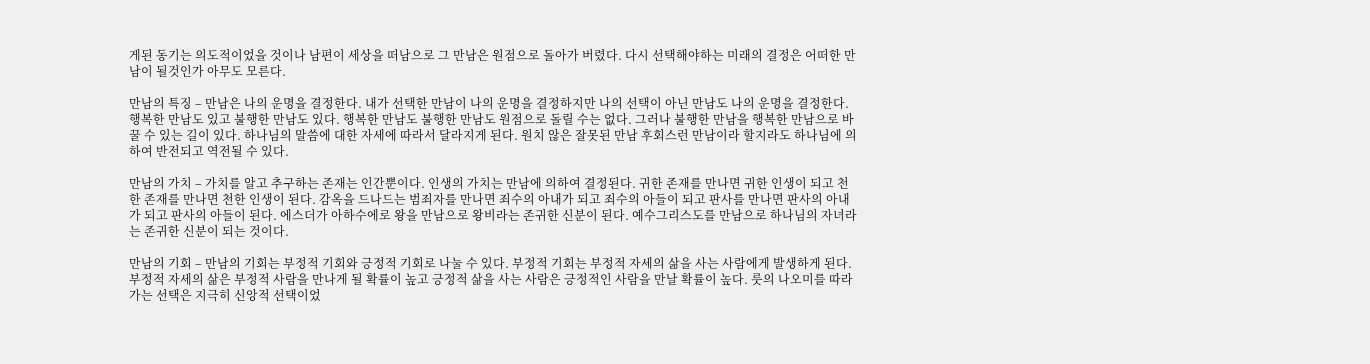게된 동기는 의도적이었을 것이나 남편이 세상을 떠남으로 그 만남은 원점으로 돌아가 버렸다. 다시 선택해야하는 미래의 결정은 어떠한 만남이 될것인가 아무도 모른다.

만남의 특징 – 만남은 나의 운명을 결정한다. 내가 선택한 만남이 나의 운명을 결정하지만 나의 선택이 아닌 만남도 나의 운명을 결정한다. 행복한 만남도 있고 불행한 만남도 있다. 행복한 만남도 불행한 만남도 원점으로 돌릴 수는 없다. 그러나 불행한 만남을 행복한 만남으로 바꿀 수 있는 길이 있다. 하나님의 말씀에 대한 자세에 따라서 달라지게 된다. 원치 않은 잘못된 만남 후회스런 만남이라 할지라도 하나님에 의하여 반전되고 역전될 수 있다.

만남의 가치 – 가치를 알고 추구하는 존재는 인간뿐이다. 인생의 가치는 만남에 의하여 결정된다. 귀한 존재를 만나면 귀한 인생이 되고 천한 존재를 만나면 천한 인생이 된다. 감옥을 드나드는 범죄자를 만나면 죄수의 아내가 되고 죄수의 아들이 되고 판사를 만나면 판사의 아내가 되고 판사의 아들이 된다. 에스더가 아하수에로 왕을 만남으로 왕비라는 존귀한 신분이 된다. 예수그리스도를 만남으로 하나님의 자녀라는 존귀한 신분이 되는 것이다.

만남의 기회 – 만남의 기회는 부정적 기회와 긍정적 기회로 나눌 수 있다. 부정적 기회는 부정적 자세의 삶을 사는 사람에게 발생하게 된다. 부정적 자세의 삶은 부정적 사람을 만나게 될 확률이 높고 긍정적 삶을 사는 사람은 긍정적인 사람을 만날 확률이 높다. 룻의 나오미를 따라가는 선택은 지극히 신앙적 선택이었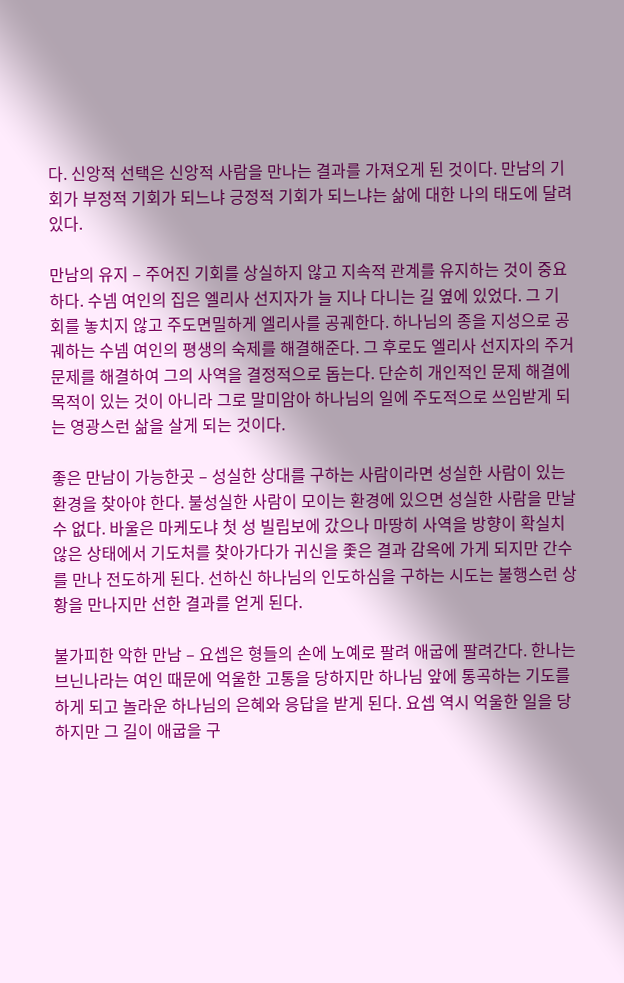다. 신앙적 선택은 신앙적 사람을 만나는 결과를 가져오게 된 것이다. 만남의 기회가 부정적 기회가 되느냐 긍정적 기회가 되느냐는 삶에 대한 나의 태도에 달려있다.

만남의 유지 – 주어진 기회를 상실하지 않고 지속적 관계를 유지하는 것이 중요하다. 수넴 여인의 집은 엘리사 선지자가 늘 지나 다니는 길 옆에 있었다. 그 기회를 놓치지 않고 주도면밀하게 엘리사를 공궤한다. 하나님의 종을 지성으로 공궤하는 수넴 여인의 평생의 숙제를 해결해준다. 그 후로도 엘리사 선지자의 주거문제를 해결하여 그의 사역을 결정적으로 돕는다. 단순히 개인적인 문제 해결에 목적이 있는 것이 아니라 그로 말미암아 하나님의 일에 주도적으로 쓰임받게 되는 영광스런 삶을 살게 되는 것이다.

좋은 만남이 가능한곳 – 성실한 상대를 구하는 사람이라면 성실한 사람이 있는 환경을 찾아야 한다. 불성실한 사람이 모이는 환경에 있으면 성실한 사람을 만날 수 없다. 바울은 마케도냐 첫 성 빌립보에 갔으나 마땅히 사역을 방향이 확실치 않은 상태에서 기도처를 찾아가다가 귀신을 좇은 결과 감옥에 가게 되지만 간수를 만나 전도하게 된다. 선하신 하나님의 인도하심을 구하는 시도는 불행스런 상황을 만나지만 선한 결과를 얻게 된다.

불가피한 악한 만남 – 요셉은 형들의 손에 노예로 팔려 애굽에 팔려간다. 한나는 브닌나라는 여인 때문에 억울한 고통을 당하지만 하나님 앞에 통곡하는 기도를 하게 되고 놀라운 하나님의 은혜와 응답을 받게 된다. 요셉 역시 억울한 일을 당하지만 그 길이 애굽을 구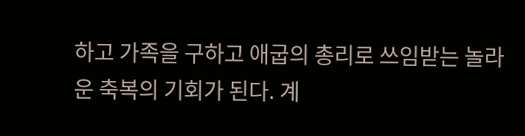하고 가족을 구하고 애굽의 총리로 쓰임받는 놀라운 축복의 기회가 된다. 계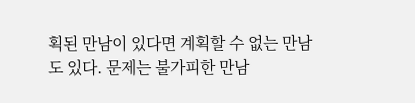획된 만남이 있다면 계획할 수 없는 만남도 있다. 문제는 불가피한 만남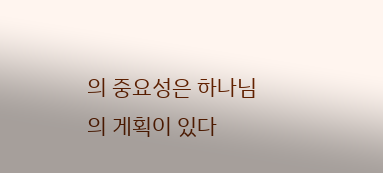의 중요성은 하나님의 게획이 있다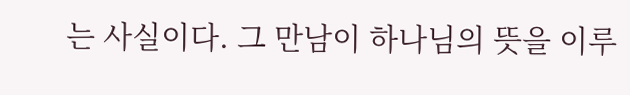는 사실이다. 그 만남이 하나님의 뜻을 이루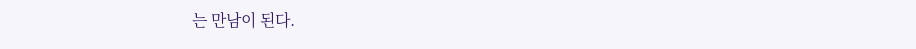는 만남이 된다.